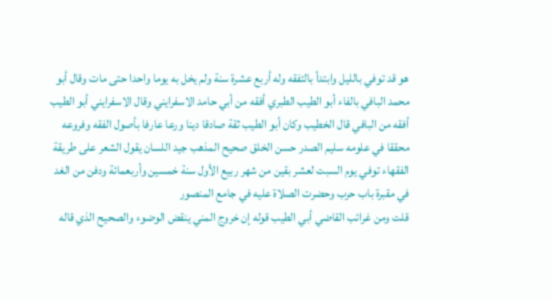هو قد توفي بالليل وابتدأ بالتفقه وله أربع عشرة سنة ولم يخل به يوما واحدا حتى مات وقال أبو محمد البافي بالفاء أبو الطيب الطبري أفقه من أبي حامد الاسفرايني وقال الاسفرايني أبو الطيب أفقه من البافي قال الخطيب وكان أبو الطيب ثقة صادقا دينا ورعا عارفا بأصول الفقه وفروعه محققا في علومه سليم الصدر حسن الخلق صحيح المذهب جيد اللسان يقول الشعر على طريقة الفقهاء توفي يوم السبت لعشر بقين من شهر ربيع الأول سنة خمسين وأربعمائة ودفن من الغد في مقبرة باب حرب وحضرت الصلاة عليه في جامع المنصور
قلت ومن غرائب القاضي أبي الطيب قوله إن خروج المني ينقض الوضوء والصحيح الذي قاله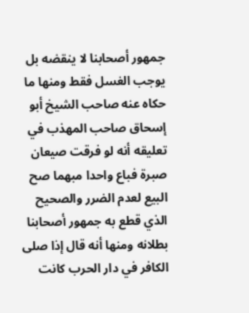جمهور أصحابنا لا ينقضه بل يوجب الغسل فقط ومنها ما حكاه عنه صاحب الشيخ أبو إسحاق صاحب المهذب في تعليقه أنه لو فرقت صيعان صبرة فباع واحدا مبهما صح البيع لعدم الضرر والصحيح الذي قطع به جمهور أصحابنا بطلانه ومنها أنه قال إذا صلى الكافر في دار الحرب كانت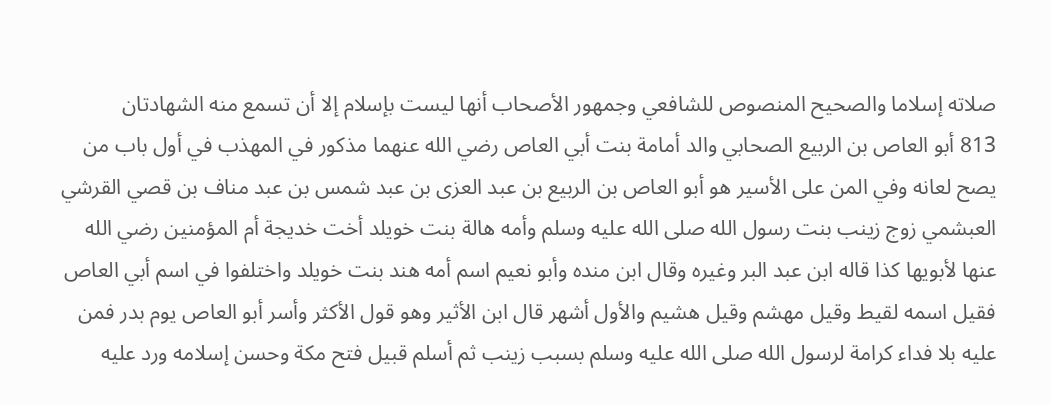صلاته إسلاما والصحيح المنصوص للشافعي وجمهور الأصحاب أنها ليست بإسلام إلا أن تسمع منه الشهادتان
813 أبو العاص بن الربيع الصحابي والد أمامة بنت أبي العاص رضي الله عنهما مذكور في المهذب في أول باب من يصح لعانه وفي المن على الأسير هو أبو العاص بن الربيع بن عبد العزى بن عبد شمس بن عبد مناف بن قصي القرشي العبشمي زوج زينب بنت رسول الله صلى الله عليه وسلم وأمه هالة بنت خويلد أخت خديجة أم المؤمنين رضي الله عنها لأبويها كذا قاله ابن عبد البر وغيره وقال ابن منده وأبو نعيم اسم أمه هند بنت خويلد واختلفوا في اسم أبي العاص فقيل اسمه لقيط وقيل مهشم وقيل هشيم والأول أشهر قال ابن الأثير وهو قول الأكثر وأسر أبو العاص يوم بدر فمن عليه بلا فداء كرامة لرسول الله صلى الله عليه وسلم بسبب زينب ثم أسلم قبيل فتح مكة وحسن إسلامه ورد عليه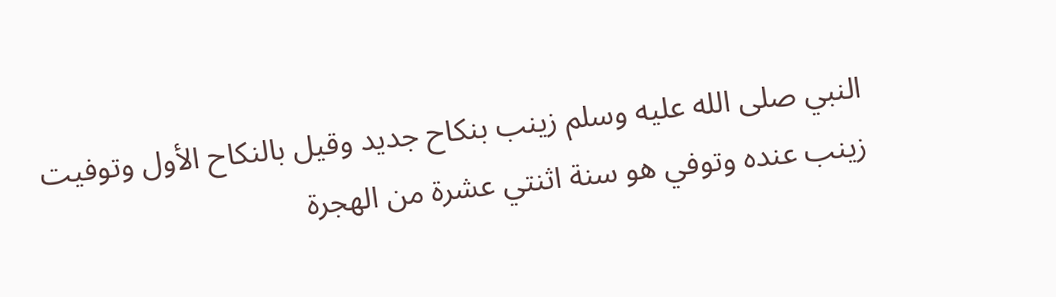النبي صلى الله عليه وسلم زينب بنكاح جديد وقيل بالنكاح الأول وتوفيت زينب عنده وتوفي هو سنة اثنتي عشرة من الهجرة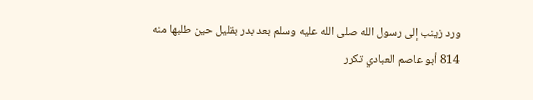ورد زينب إلى رسول الله صلى الله عليه وسلم بعد بدر بقليل حين طلبها منه
814 أبو عاصم العبادي تكرر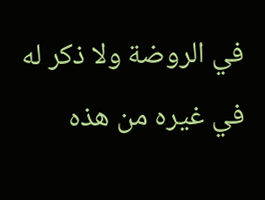في الروضة ولا ذكر له في غيره من هذه